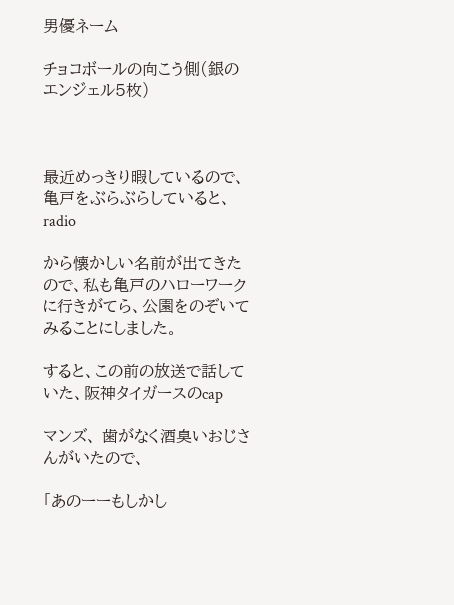男優ネーム

チョコボールの向こう側(銀のエンジェル5枚)



最近めっきり暇しているので、亀戸をぶらぶらしていると、radio

から懐かしい名前が出てきたので、私も亀戸のハローワークに行きがてら、公園をのぞいてみることにしました。

すると、この前の放送で話していた、阪神タイガースのcap

マンズ、 歯がなく酒臭いおじさんがいたので、

「あのーーもしかし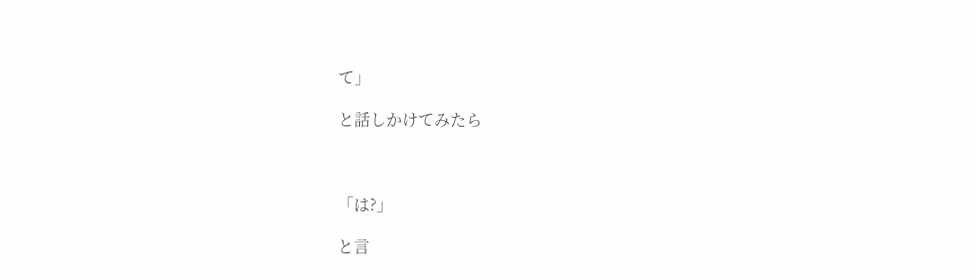て」

と話しかけてみたら



「は?」

と言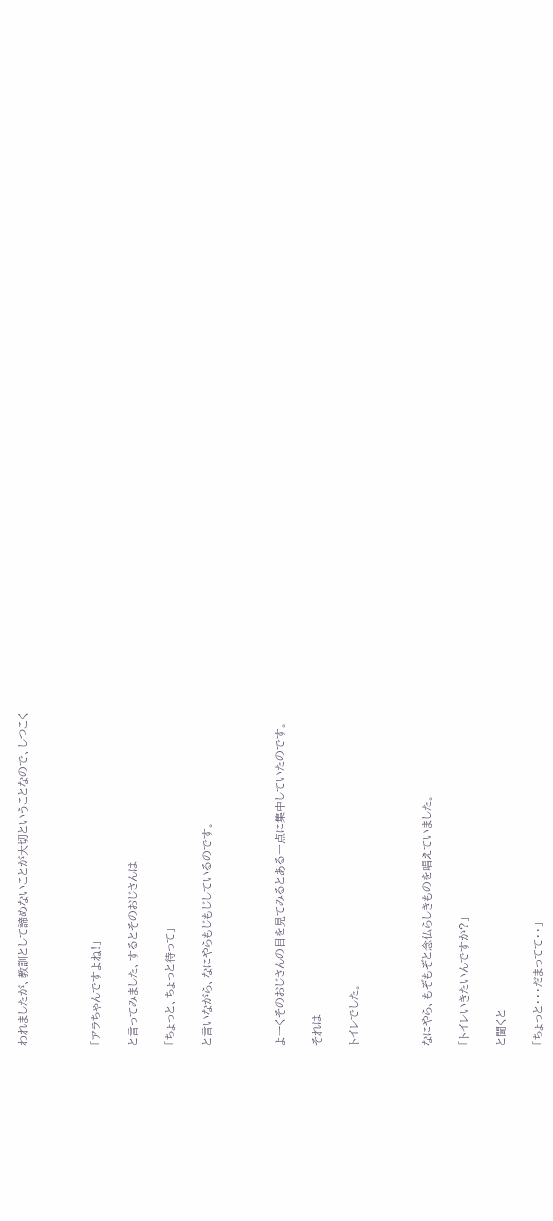われましたが、教訓として諦めないことが大切ということなので、しつこく



「アラちゃんですよね!」

と言ってみました、するとそのおじさんは

「ちょっと、ちょっと待って」

と言いながら、なにやらもじもじしているのです。



よーくそのおじさんの目を見てみるとある一点に集中していたのです。

それは

トイレでした。



なにやら、もぞもぞと念仏らしきものを唱えていました。

「トイレいきたいんですか?」

と聞くと

「ちょっと・・・だまってて・・」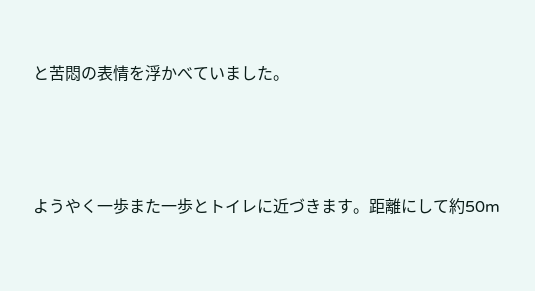と苦悶の表情を浮かべていました。



ようやく一歩また一歩とトイレに近づきます。距離にして約50m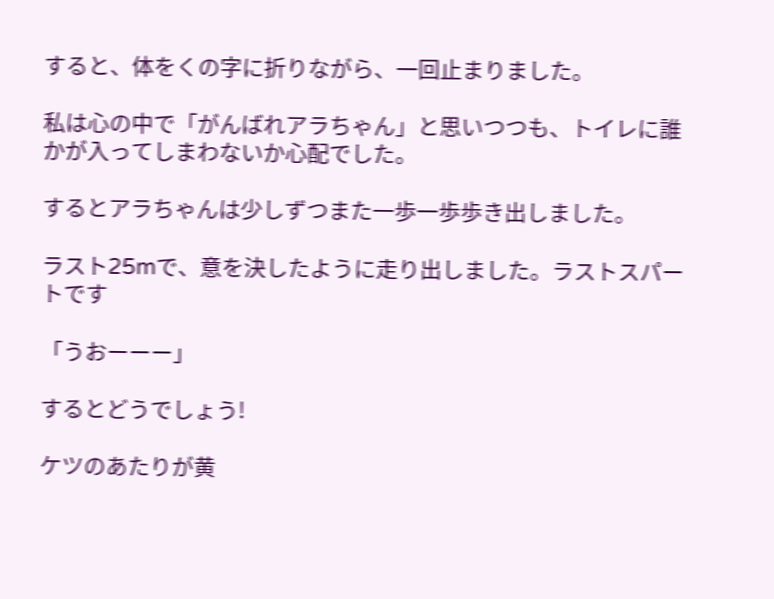すると、体をくの字に折りながら、一回止まりました。

私は心の中で「がんばれアラちゃん」と思いつつも、トイレに誰かが入ってしまわないか心配でした。

するとアラちゃんは少しずつまた一歩一歩歩き出しました。

ラスト25mで、意を決したように走り出しました。ラストスパートです

「うおーーー」

するとどうでしょう!

ケツのあたりが黄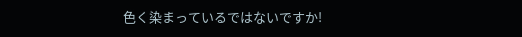色く染まっているではないですか!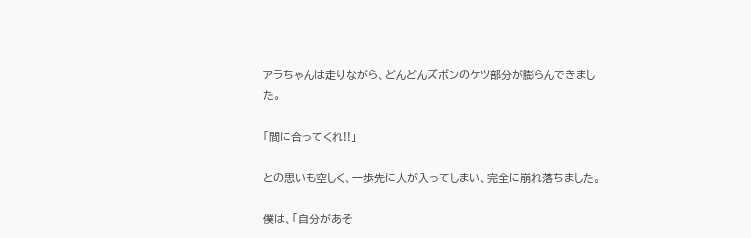アラちゃんは走りながら、どんどんズボンのケツ部分が膨らんできました。

「間に合ってくれ!!」

との思いも空しく、一歩先に人が入ってしまい、完全に崩れ落ちました。

僕は、「自分があそ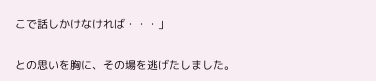こで話しかけなければ・・・」

との思いを胸に、その場を逃げたしました。